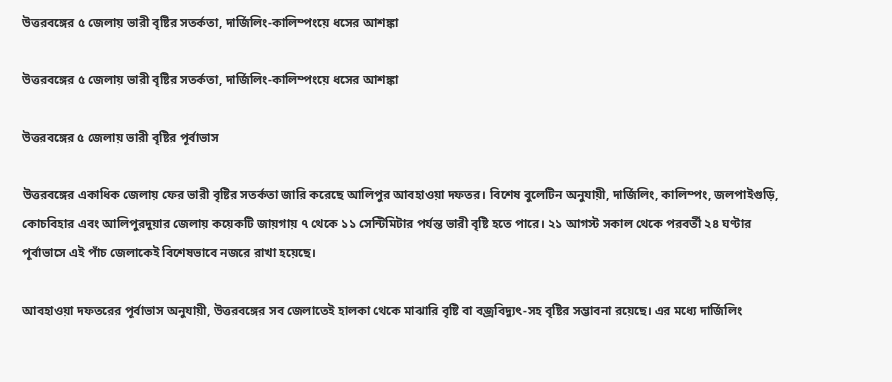উত্তরবঙ্গের ৫ জেলায় ভারী বৃষ্টির সতর্কতা, দার্জিলিং-কালিম্পংয়ে ধসের আশঙ্কা

উত্তরবঙ্গের ৫ জেলায় ভারী বৃষ্টির সতর্কতা, দার্জিলিং-কালিম্পংয়ে ধসের আশঙ্কা

উত্তরবঙ্গের ৫ জেলায় ভারী বৃষ্টির পূর্বাভাস

উত্তরবঙ্গের একাধিক জেলায় ফের ভারী বৃষ্টির সতর্কতা জারি করেছে আলিপুর আবহাওয়া দফতর। বিশেষ বুলেটিন অনুযায়ী, দার্জিলিং, কালিম্পং, জলপাইগুড়ি, কোচবিহার এবং আলিপুরদুয়ার জেলায় কয়েকটি জায়গায় ৭ থেকে ১১ সেন্টিমিটার পর্যন্ত ভারী বৃষ্টি হতে পারে। ২১ আগস্ট সকাল থেকে পরবর্তী ২৪ ঘণ্টার পূর্বাভাসে এই পাঁচ জেলাকেই বিশেষভাবে নজরে রাখা হয়েছে।

আবহাওয়া দফতরের পূর্বাভাস অনুযায়ী, উত্তরবঙ্গের সব জেলাতেই হালকা থেকে মাঝারি বৃষ্টি বা বজ্রবিদ্যুৎ-সহ বৃষ্টির সম্ভাবনা রয়েছে। এর মধ্যে দার্জিলিং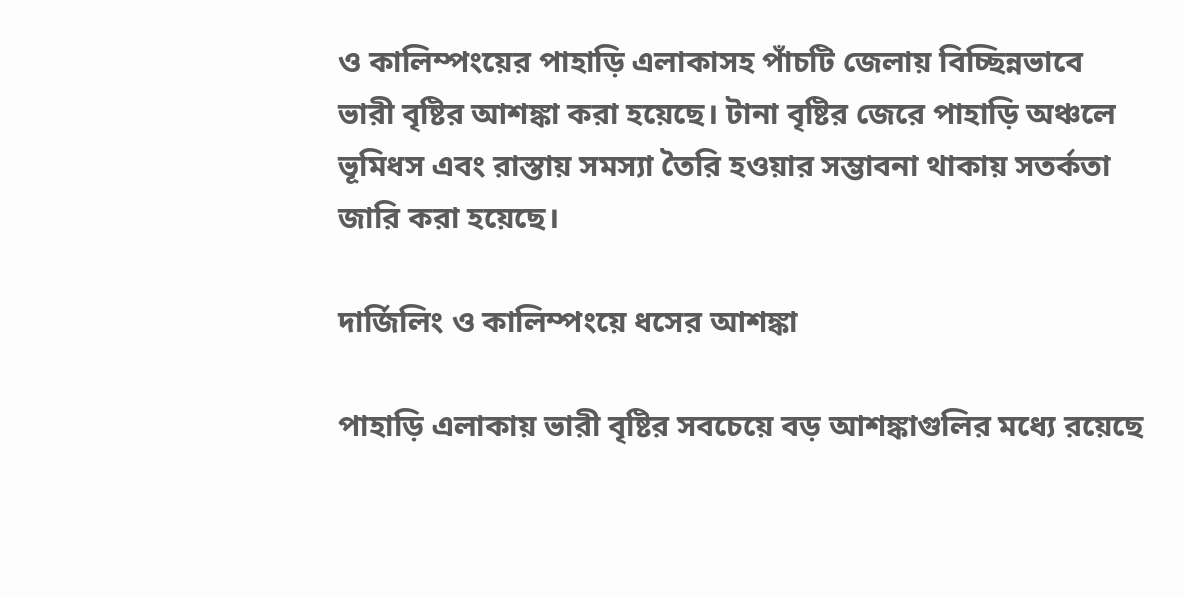ও কালিম্পংয়ের পাহাড়ি এলাকাসহ পাঁচটি জেলায় বিচ্ছিন্নভাবে ভারী বৃষ্টির আশঙ্কা করা হয়েছে। টানা বৃষ্টির জেরে পাহাড়ি অঞ্চলে ভূমিধস এবং রাস্তায় সমস্যা তৈরি হওয়ার সম্ভাবনা থাকায় সতর্কতা জারি করা হয়েছে।

দার্জিলিং ও কালিম্পংয়ে ধসের আশঙ্কা

পাহাড়ি এলাকায় ভারী বৃষ্টির সবচেয়ে বড় আশঙ্কাগুলির মধ্যে রয়েছে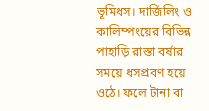ভূমিধস। দার্জিলিং ও কালিম্পংয়ের বিভিন্ন পাহাড়ি রাস্তা বর্ষার সময়ে ধসপ্রবণ হয়ে ওঠে। ফলে টানা বা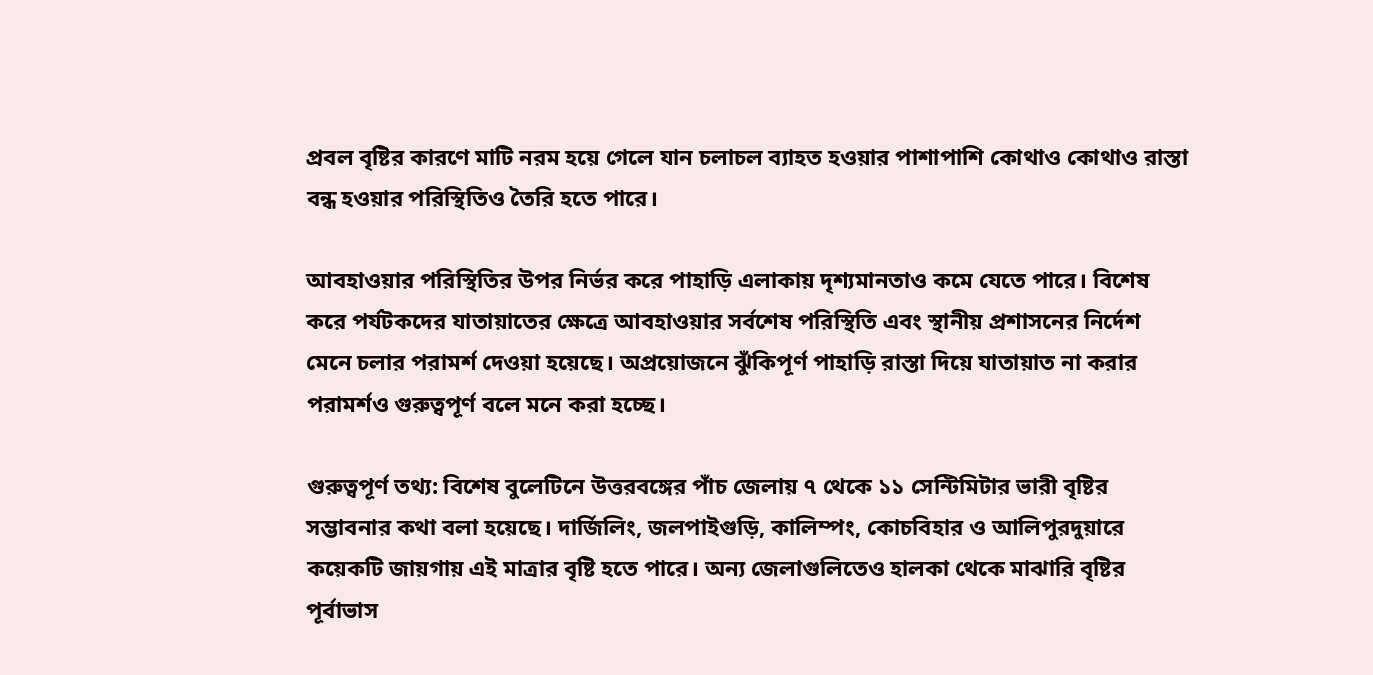প্রবল বৃষ্টির কারণে মাটি নরম হয়ে গেলে যান চলাচল ব্যাহত হওয়ার পাশাপাশি কোথাও কোথাও রাস্তা বন্ধ হওয়ার পরিস্থিতিও তৈরি হতে পারে।

আবহাওয়ার পরিস্থিতির উপর নির্ভর করে পাহাড়ি এলাকায় দৃশ্যমানতাও কমে যেতে পারে। বিশেষ করে পর্যটকদের যাতায়াতের ক্ষেত্রে আবহাওয়ার সর্বশেষ পরিস্থিতি এবং স্থানীয় প্রশাসনের নির্দেশ মেনে চলার পরামর্শ দেওয়া হয়েছে। অপ্রয়োজনে ঝুঁকিপূর্ণ পাহাড়ি রাস্তা দিয়ে যাতায়াত না করার পরামর্শও গুরুত্বপূর্ণ বলে মনে করা হচ্ছে।

গুরুত্বপূর্ণ তথ্য: বিশেষ বুলেটিনে উত্তরবঙ্গের পাঁচ জেলায় ৭ থেকে ১১ সেন্টিমিটার ভারী বৃষ্টির সম্ভাবনার কথা বলা হয়েছে। দার্জিলিং, জলপাইগুড়ি, কালিম্পং, কোচবিহার ও আলিপুরদুয়ারে কয়েকটি জায়গায় এই মাত্রার বৃষ্টি হতে পারে। অন্য জেলাগুলিতেও হালকা থেকে মাঝারি বৃষ্টির পূর্বাভাস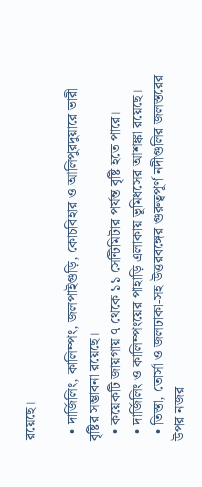রয়েছে।

  • দার্জিলিং, কালিম্পং, জলপাইগুড়ি, কোচবিহার ও আলিপুরদুয়ারে ভারী বৃষ্টির সম্ভাবনা রয়েছে।
  • কয়েকটি জায়গায় ৭ থেকে ১১ সেন্টিমিটার পর্যন্ত বৃষ্টি হতে পারে।
  • দার্জিলিং ও কালিম্পংয়ের পাহাড়ি এলাকায় ভূমিধসের আশঙ্কা রয়েছে।
  • তিস্তা, তোর্সা ও জলঢাকা-সহ উত্তরবঙ্গের গুরুত্বপূর্ণ নদীগুলির জলস্তরের উপর নজর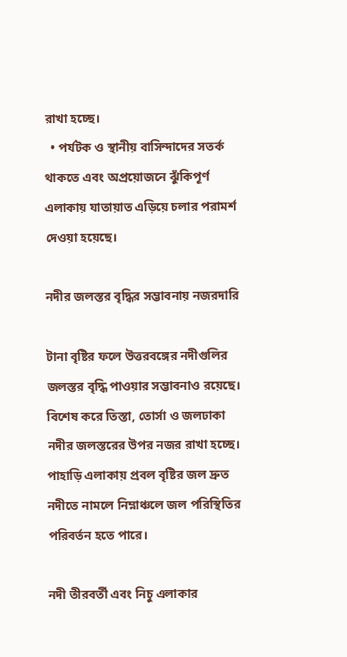রাখা হচ্ছে।
  • পর্যটক ও স্থানীয় বাসিন্দাদের সতর্ক থাকতে এবং অপ্রয়োজনে ঝুঁকিপূর্ণ এলাকায় যাতায়াত এড়িয়ে চলার পরামর্শ দেওয়া হয়েছে।

নদীর জলস্তর বৃদ্ধির সম্ভাবনায় নজরদারি

টানা বৃষ্টির ফলে উত্তরবঙ্গের নদীগুলির জলস্তর বৃদ্ধি পাওয়ার সম্ভাবনাও রয়েছে। বিশেষ করে তিস্তা, তোর্সা ও জলঢাকা নদীর জলস্তরের উপর নজর রাখা হচ্ছে। পাহাড়ি এলাকায় প্রবল বৃষ্টির জল দ্রুত নদীতে নামলে নিম্নাঞ্চলে জল পরিস্থিতির পরিবর্তন হতে পারে।

নদী তীরবর্তী এবং নিচু এলাকার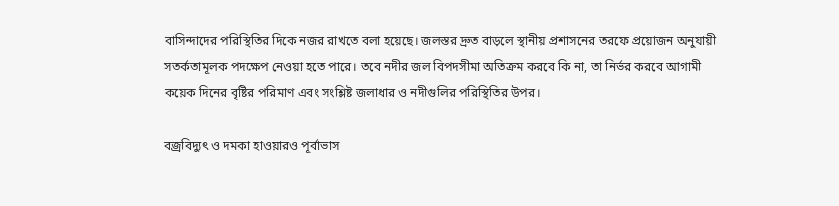বাসিন্দাদের পরিস্থিতির দিকে নজর রাখতে বলা হয়েছে। জলস্তর দ্রুত বাড়লে স্থানীয় প্রশাসনের তরফে প্রয়োজন অনুযায়ী সতর্কতামূলক পদক্ষেপ নেওয়া হতে পারে। তবে নদীর জল বিপদসীমা অতিক্রম করবে কি না, তা নির্ভর করবে আগামী কয়েক দিনের বৃষ্টির পরিমাণ এবং সংশ্লিষ্ট জলাধার ও নদীগুলির পরিস্থিতির উপর।

বজ্রবিদ্যুৎ ও দমকা হাওয়ারও পূর্বাভাস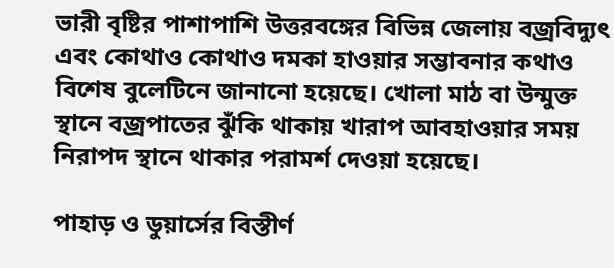ভারী বৃষ্টির পাশাপাশি উত্তরবঙ্গের বিভিন্ন জেলায় বজ্রবিদ্যুৎ এবং কোথাও কোথাও দমকা হাওয়ার সম্ভাবনার কথাও বিশেষ বুলেটিনে জানানো হয়েছে। খোলা মাঠ বা উন্মুক্ত স্থানে বজ্রপাতের ঝুঁকি থাকায় খারাপ আবহাওয়ার সময় নিরাপদ স্থানে থাকার পরামর্শ দেওয়া হয়েছে।

পাহাড় ও ডুয়ার্সের বিস্তীর্ণ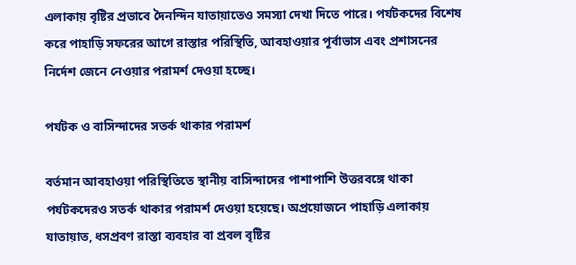এলাকায় বৃষ্টির প্রভাবে দৈনন্দিন যাতায়াতেও সমস্যা দেখা দিতে পারে। পর্যটকদের বিশেষ করে পাহাড়ি সফরের আগে রাস্তার পরিস্থিতি, আবহাওয়ার পূর্বাভাস এবং প্রশাসনের নির্দেশ জেনে নেওয়ার পরামর্শ দেওয়া হচ্ছে।

পর্যটক ও বাসিন্দাদের সতর্ক থাকার পরামর্শ

বর্তমান আবহাওয়া পরিস্থিতিতে স্থানীয় বাসিন্দাদের পাশাপাশি উত্তরবঙ্গে থাকা পর্যটকদেরও সতর্ক থাকার পরামর্শ দেওয়া হয়েছে। অপ্রয়োজনে পাহাড়ি এলাকায় যাতায়াত, ধসপ্রবণ রাস্তা ব্যবহার বা প্রবল বৃষ্টির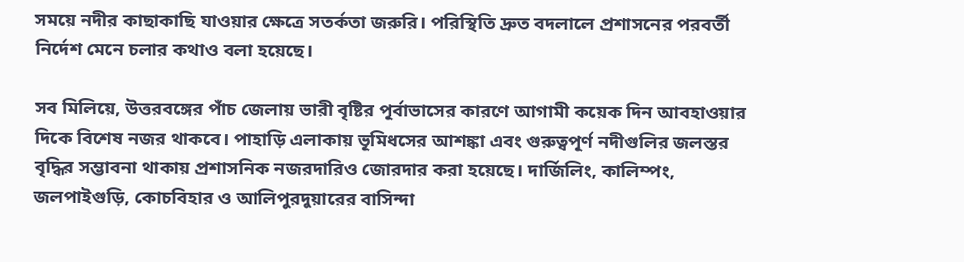সময়ে নদীর কাছাকাছি যাওয়ার ক্ষেত্রে সতর্কতা জরুরি। পরিস্থিতি দ্রুত বদলালে প্রশাসনের পরবর্তী নির্দেশ মেনে চলার কথাও বলা হয়েছে।

সব মিলিয়ে, উত্তরবঙ্গের পাঁচ জেলায় ভারী বৃষ্টির পূর্বাভাসের কারণে আগামী কয়েক দিন আবহাওয়ার দিকে বিশেষ নজর থাকবে। পাহাড়ি এলাকায় ভূমিধসের আশঙ্কা এবং গুরুত্বপূর্ণ নদীগুলির জলস্তর বৃদ্ধির সম্ভাবনা থাকায় প্রশাসনিক নজরদারিও জোরদার করা হয়েছে। দার্জিলিং, কালিম্পং, জলপাইগুড়ি, কোচবিহার ও আলিপুরদুয়ারের বাসিন্দা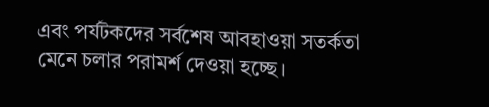এবং পর্যটকদের সর্বশেষ আবহাওয়া সতর্কতা মেনে চলার পরামর্শ দেওয়া হচ্ছে।